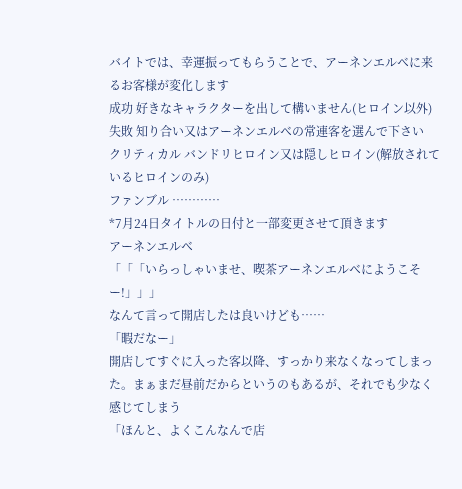バイトでは、幸運振ってもらうことで、アーネンエルベに来るお客様が変化します
成功 好きなキャラクターを出して構いません(ヒロイン以外)
失敗 知り合い又はアーネンエルベの常連客を選んで下さい
クリティカル バンドリヒロイン又は隠しヒロイン(解放されているヒロインのみ)
ファンブル …………
*7月24日タイトルの日付と一部変更させて頂きます
アーネンエルベ
「「「いらっしゃいませ、喫茶アーネンエルベにようこそー!」」」
なんて言って開店したは良いけども……
「暇だなー」
開店してすぐに入った客以降、すっかり来なくなってしまった。まぁまだ昼前だからというのもあるが、それでも少なく感じてしまう
「ほんと、よくこんなんで店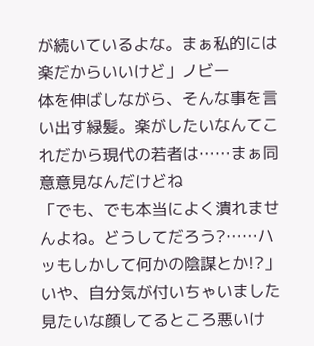が続いているよな。まぁ私的には楽だからいいけど」ノビー
体を伸ばしながら、そんな事を言い出す緑髪。楽がしたいなんてこれだから現代の若者は……まぁ同意意見なんだけどね
「でも、でも本当によく潰れませんよね。どうしてだろう?……ハッもしかして何かの陰謀とか!?」
いや、自分気が付いちゃいました見たいな顔してるところ悪いけ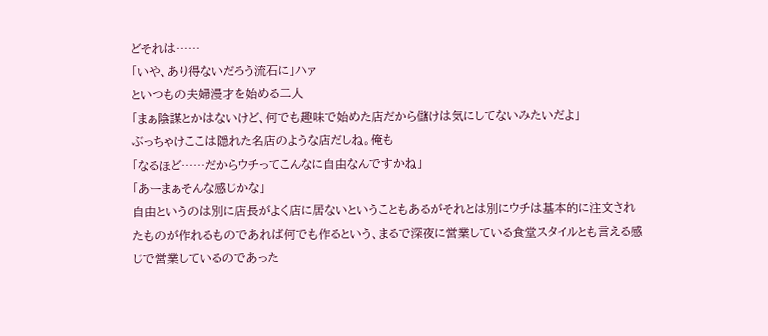どそれは……
「いや、あり得ないだろう流石に」ハァ
といつもの夫婦漫才を始める二人
「まぁ陰謀とかはないけど、何でも趣味で始めた店だから儲けは気にしてないみたいだよ」
ぶっちゃけここは隠れた名店のような店だしね。俺も
「なるほど……だからウチってこんなに自由なんですかね」
「あーまぁそんな感じかな」
自由というのは別に店長がよく店に居ないということもあるがそれとは別にウチは基本的に注文されたものが作れるものであれば何でも作るという、まるで深夜に営業している食堂スタイルとも言える感じで営業しているのであった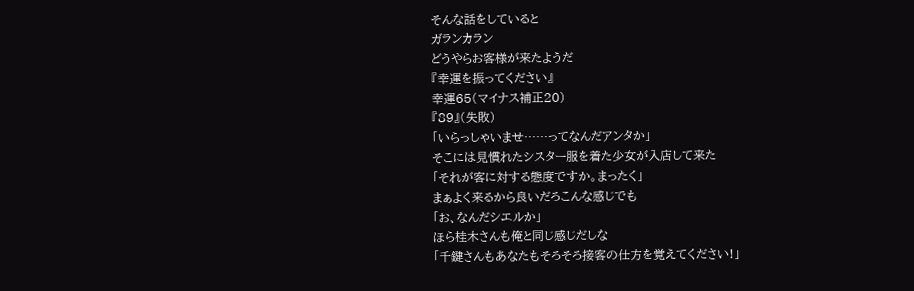そんな話をしていると
ガランカラン
どうやらお客様が来たようだ
『幸運を振ってください』
幸運65(マイナス補正20)
『89』(失敗)
「いらっしゃいませ……ってなんだアンタか」
そこには見慣れたシスター服を着た少女が入店して来た
「それが客に対する態度ですか。まったく」
まぁよく来るから良いだろこんな感じでも
「お、なんだシエルか」
ほら桂木さんも俺と同じ感じだしな
「千鍵さんもあなたもそろそろ接客の仕方を覚えてください!」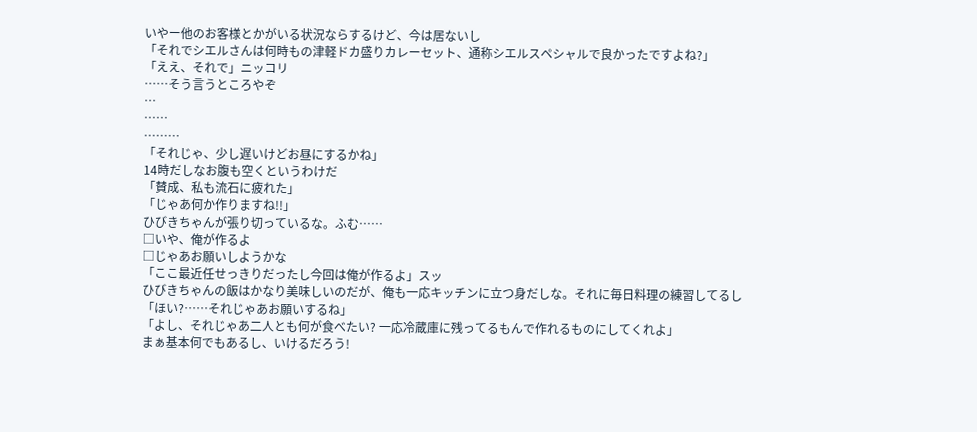いやー他のお客様とかがいる状況ならするけど、今は居ないし
「それでシエルさんは何時もの津軽ドカ盛りカレーセット、通称シエルスペシャルで良かったですよね?」
「ええ、それで」ニッコリ
……そう言うところやぞ
…
……
………
「それじゃ、少し遅いけどお昼にするかね」
14時だしなお腹も空くというわけだ
「賛成、私も流石に疲れた」
「じゃあ何か作りますね!!」
ひびきちゃんが張り切っているな。ふむ……
□いや、俺が作るよ
□じゃあお願いしようかな
「ここ最近任せっきりだったし今回は俺が作るよ」スッ
ひびきちゃんの飯はかなり美味しいのだが、俺も一応キッチンに立つ身だしな。それに毎日料理の練習してるし
「ほい?……それじゃあお願いするね」
「よし、それじゃあ二人とも何が食べたい? 一応冷蔵庫に残ってるもんで作れるものにしてくれよ」
まぁ基本何でもあるし、いけるだろう!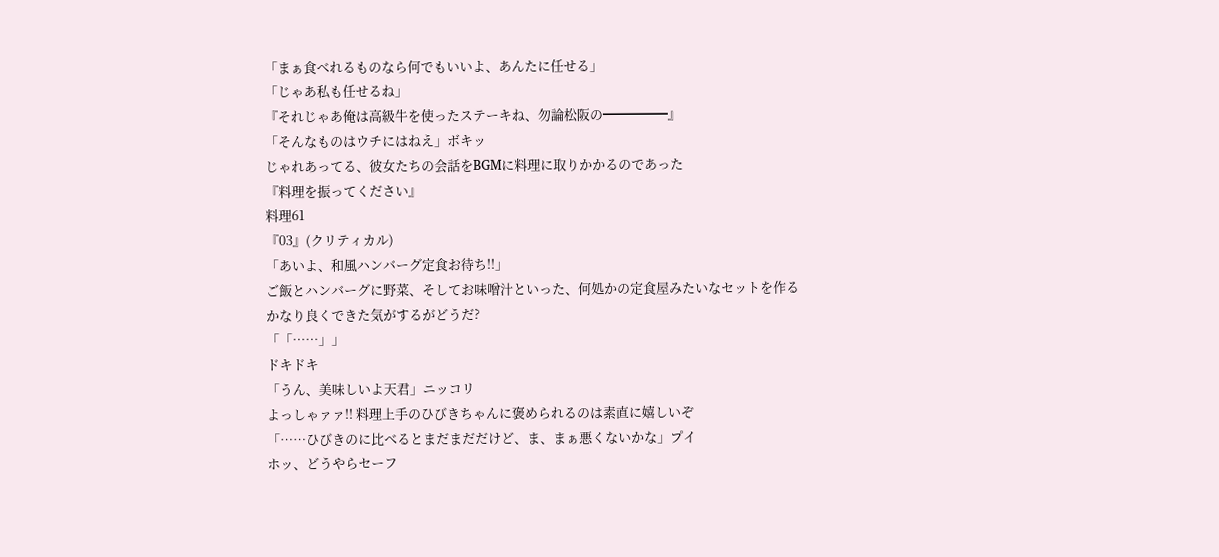「まぁ食べれるものなら何でもいいよ、あんたに任せる」
「じゃあ私も任せるね」
『それじゃあ俺は高級牛を使ったステーキね、勿論松阪の━━━━━』
「そんなものはウチにはねえ」ボキッ
じゃれあってる、彼女たちの会話をBGMに料理に取りかかるのであった
『料理を振ってください』
料理61
『03』(クリティカル)
「あいよ、和風ハンバーグ定食お待ち!!」
ご飯とハンバーグに野菜、そしてお味噌汁といった、何処かの定食屋みたいなセットを作る
かなり良くできた気がするがどうだ?
「「……」」
ドキドキ
「うん、美味しいよ天君」ニッコリ
よっしゃァァ!! 料理上手のひびきちゃんに褒められるのは素直に嬉しいぞ
「……ひびきのに比べるとまだまだだけど、ま、まぁ悪くないかな」プイ
ホッ、どうやらセーフ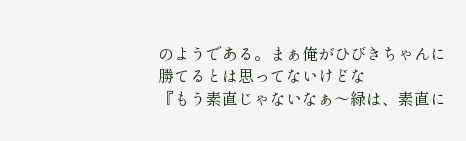のようである。まぁ俺がひびきちゃんに勝てるとは思ってないけどな
『もう素直じゃないなぁ〜緑は、素直に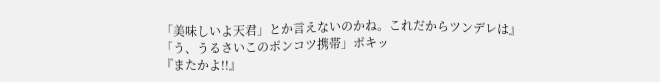「美味しいよ天君」とか言えないのかね。これだからツンデレは』
「う、うるさいこのポンコツ携帯」ボキッ
『またかよ!!』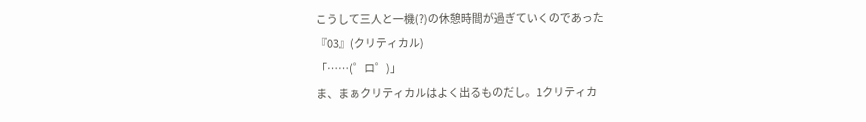こうして三人と一機(?)の休憩時間が過ぎていくのであった
『03』(クリティカル)
「……(゜ロ゜)」
ま、まぁクリティカルはよく出るものだし。1クリティカ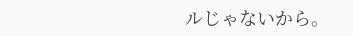ルじゃないから。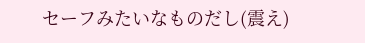セーフみたいなものだし(震え)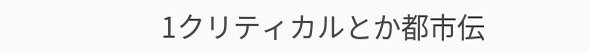1クリティカルとか都市伝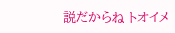説だからね トオイメ